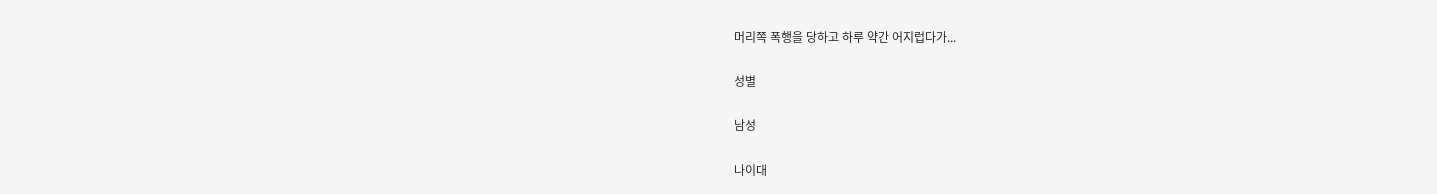머리쪽 폭행을 당하고 하루 약간 어지럽다가...

성별

남성

나이대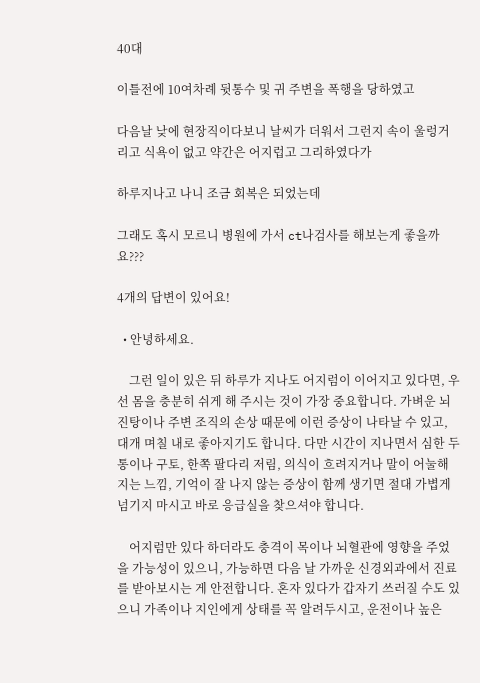40대

이틀전에 10여차례 뒷통수 및 귀 주변을 폭행을 당하였고

다음날 낮에 현장직이다보니 날씨가 더워서 그런지 속이 울렁거리고 식욕이 없고 약간은 어지럽고 그리하였다가

하루지나고 나니 조금 회복은 되었는데

그래도 혹시 모르니 병원에 가서 ct나검사를 해보는게 좋을까요???

4개의 답변이 있어요!

  • 안녕하세요.

    그런 일이 있은 뒤 하루가 지나도 어지럼이 이어지고 있다면, 우선 몸을 충분히 쉬게 해 주시는 것이 가장 중요합니다. 가벼운 뇌진탕이나 주변 조직의 손상 때문에 이런 증상이 나타날 수 있고, 대개 며칠 내로 좋아지기도 합니다. 다만 시간이 지나면서 심한 두통이나 구토, 한쪽 팔다리 저림, 의식이 흐려지거나 말이 어눌해지는 느낌, 기억이 잘 나지 않는 증상이 함께 생기면 절대 가볍게 넘기지 마시고 바로 응급실을 찾으셔야 합니다.

    어지럼만 있다 하더라도 충격이 목이나 뇌혈관에 영향을 주었을 가능성이 있으니, 가능하면 다음 날 가까운 신경외과에서 진료를 받아보시는 게 안전합니다. 혼자 있다가 갑자기 쓰러질 수도 있으니 가족이나 지인에게 상태를 꼭 알려두시고, 운전이나 높은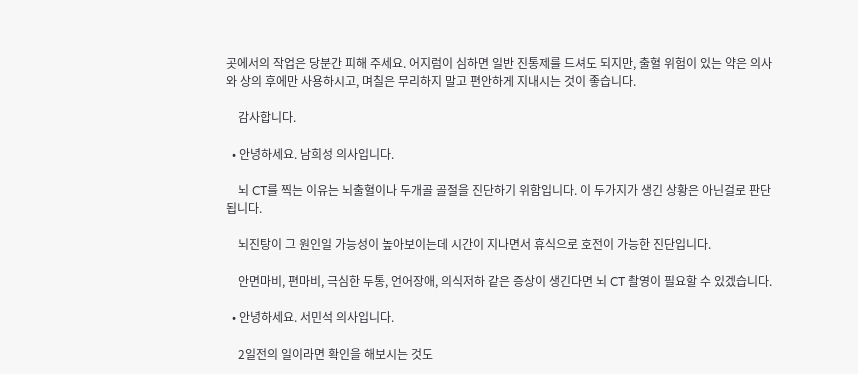곳에서의 작업은 당분간 피해 주세요. 어지럼이 심하면 일반 진통제를 드셔도 되지만, 출혈 위험이 있는 약은 의사와 상의 후에만 사용하시고, 며칠은 무리하지 말고 편안하게 지내시는 것이 좋습니다.

    감사합니다.

  • 안녕하세요. 남희성 의사입니다.

    뇌 CT를 찍는 이유는 뇌출혈이나 두개골 골절을 진단하기 위함입니다. 이 두가지가 생긴 상황은 아닌걸로 판단됩니다.

    뇌진탕이 그 원인일 가능성이 높아보이는데 시간이 지나면서 휴식으로 호전이 가능한 진단입니다.

    안면마비, 편마비, 극심한 두통, 언어장애, 의식저하 같은 증상이 생긴다면 뇌 CT 촬영이 필요할 수 있겠습니다.

  • 안녕하세요. 서민석 의사입니다.

    2일전의 일이라면 확인을 해보시는 것도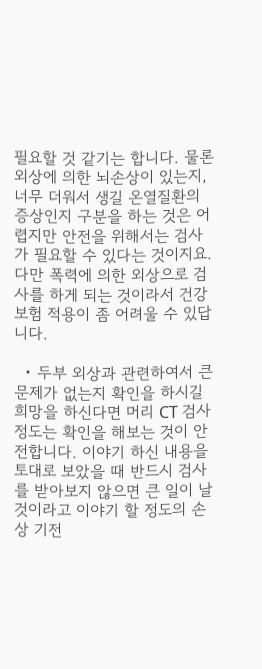필요할 것 같기는 합니다. 물론 외상에 의한 뇌손상이 있는지, 너무 더워서 생길 온열질환의 증상인지 구분을 하는 것은 어렵지만 안전을 위해서는 검사가 필요할 수 있다는 것이지요. 다만 폭력에 의한 외상으로 검사를 하게 되는 것이라서 건강 보험 적용이 좀 어려울 수 있답니다.

  • 두부 외상과 관련하여서 큰 문제가 없는지 확인을 하시길 희망을 하신다면 머리 CT 검사 정도는 확인을 해보는 것이 안전합니다. 이야기 하신 내용을 토대로 보았을 때 반드시 검사를 받아보지 않으면 큰 일이 날 것이라고 이야기 할 정도의 손상 기전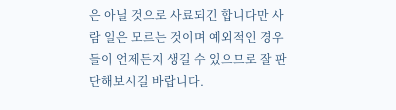은 아닐 것으로 사료되긴 합니다만 사람 일은 모르는 것이며 예외적인 경우들이 언제든지 생길 수 있으므로 잘 판단해보시길 바랍니다.